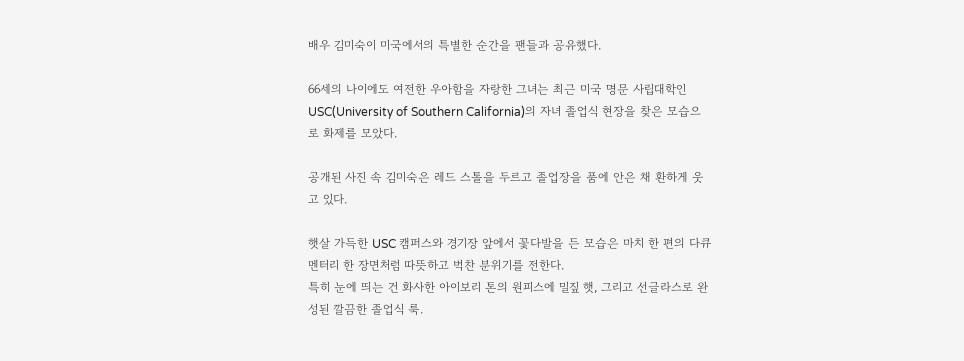배우 김미숙이 미국에서의 특별한 순간을 팬들과 공유했다.

66세의 나이에도 여전한 우아함을 자랑한 그녀는 최근 미국 명문 사립대학인 USC(University of Southern California)의 자녀 졸업식 현장을 찾은 모습으로 화제를 모았다.

공개된 사진 속 김미숙은 레드 스톨을 두르고 졸업장을 품에 안은 채 환하게 웃고 있다.

햇살 가득한 USC 캠퍼스와 경기장 앞에서 꽃다발을 든 모습은 마치 한 편의 다큐멘터리 한 장면처럼 따뜻하고 벅찬 분위기를 전한다.
특히 눈에 띄는 건 화사한 아이보리 톤의 원피스에 밀짚 햇, 그리고 선글라스로 완성된 깔끔한 졸업식 룩.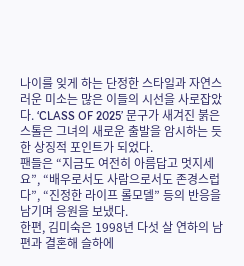나이를 잊게 하는 단정한 스타일과 자연스러운 미소는 많은 이들의 시선을 사로잡았다. ‘CLASS OF 2025’ 문구가 새겨진 붉은 스톨은 그녀의 새로운 출발을 암시하는 듯한 상징적 포인트가 되었다.
팬들은 “지금도 여전히 아름답고 멋지세요”, “배우로서도 사람으로서도 존경스럽다”, “진정한 라이프 롤모델” 등의 반응을 남기며 응원을 보냈다.
한편, 김미숙은 1998년 다섯 살 연하의 남편과 결혼해 슬하에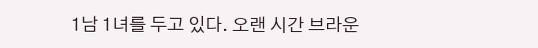1남 1녀를 두고 있다. 오랜 시간 브라운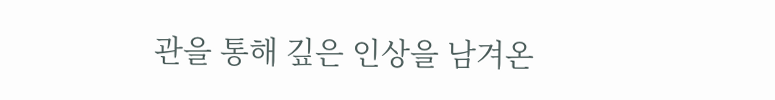관을 통해 깊은 인상을 남겨온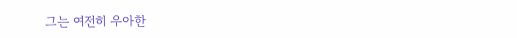그는 여전히 우아한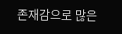존재감으로 많은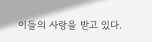이들의 사랑을 받고 있다.